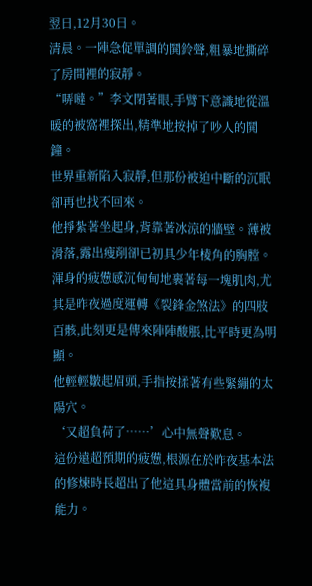翌日,12月30日。
清晨。一陣急促單調的鬨鈴聲,粗暴地撕碎了房間裡的寂靜。
“哢噠。”李文閉著眼,手臂下意識地從溫暖的被窩裡探出,精準地按掉了吵人的鬨鐘。
世界重新陷入寂靜,但那份被迫中斷的沉眠卻再也找不回來。
他掙紮著坐起身,背靠著冰涼的牆壁。薄被滑落,露出瘦削卻已初具少年棱角的胸膛。
渾身的疲憊感沉甸甸地裹著每一塊肌肉,尤其是昨夜過度運轉《裂鋒金煞法》的四肢百骸,此刻更是傳來陣陣酸脹,比平時更為明顯。
他輕輕皺起眉頭,手指按揉著有些緊繃的太陽穴。
‘又超負荷了……’心中無聲歎息。
這份遠超預期的疲憊,根源在於昨夜基本法的修煉時長超出了他這具身體當前的恢複能力。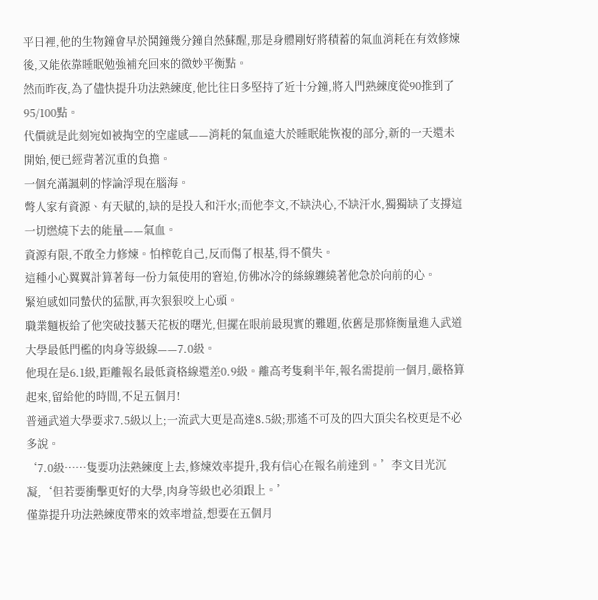平日裡,他的生物鐘會早於鬨鐘幾分鐘自然蘇醒,那是身體剛好將積蓄的氣血消耗在有效修煉後,又能依靠睡眠勉強補充回來的微妙平衡點。
然而昨夜,為了儘快提升功法熟練度,他比往日多堅持了近十分鐘,將入門熟練度從90推到了95/100點。
代價就是此刻宛如被掏空的空虛感——消耗的氣血遠大於睡眠能恢複的部分,新的一天還未開始,便已經背著沉重的負擔。
一個充滿諷刺的悖論浮現在腦海。
彆人家有資源、有天賦的,缺的是投入和汗水;而他李文,不缺決心,不缺汗水,獨獨缺了支撐這一切燃燒下去的能量——氣血。
資源有限,不敢全力修煉。怕榨乾自己,反而傷了根基,得不償失。
這種小心翼翼計算著每一份力氣使用的窘迫,仿佛冰冷的絲線纏繞著他急於向前的心。
緊迫感如同蟄伏的猛獸,再次狠狠咬上心頭。
職業麵板給了他突破技藝天花板的曙光,但擺在眼前最現實的難題,依舊是那條衡量進入武道大學最低門檻的肉身等級線——7.0級。
他現在是6.1級,距離報名最低資格線還差0.9級。離高考隻剩半年,報名需提前一個月,嚴格算起來,留給他的時間,不足五個月!
普通武道大學要求7.5級以上;一流武大更是高達8.5級;那遙不可及的四大頂尖名校更是不必多說。
‘7.0級……隻要功法熟練度上去,修煉效率提升,我有信心在報名前達到。’李文目光沉凝,‘但若要衝擊更好的大學,肉身等級也必須跟上。’
僅靠提升功法熟練度帶來的效率增益,想要在五個月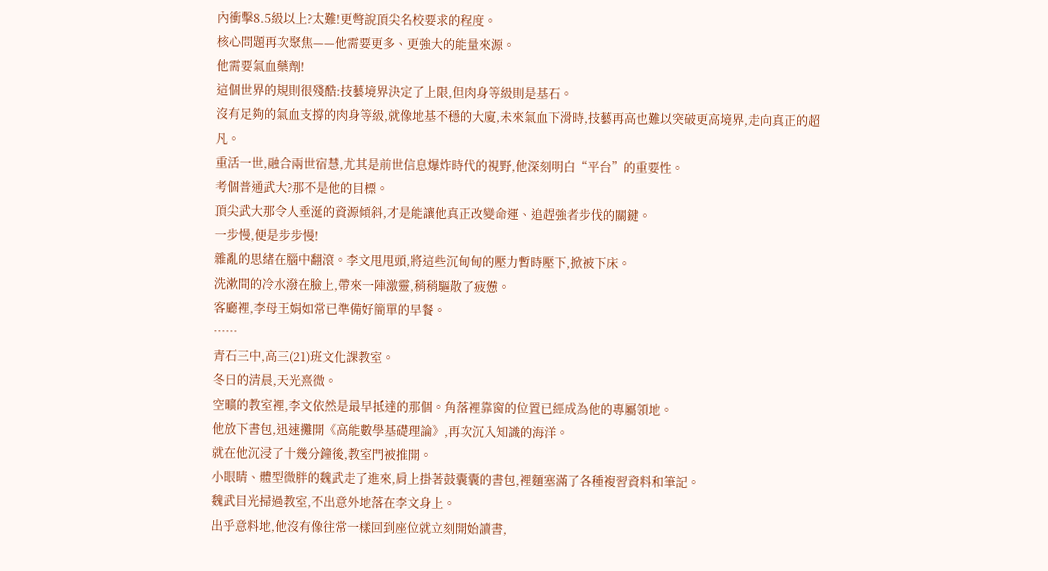內衝擊8.5級以上?太難!更彆說頂尖名校要求的程度。
核心問題再次聚焦——他需要更多、更強大的能量來源。
他需要氣血藥劑!
這個世界的規則很殘酷:技藝境界決定了上限,但肉身等級則是基石。
沒有足夠的氣血支撐的肉身等級,就像地基不穩的大廈,未來氣血下滑時,技藝再高也難以突破更高境界,走向真正的超凡。
重活一世,融合兩世宿慧,尤其是前世信息爆炸時代的視野,他深刻明白“平台”的重要性。
考個普通武大?那不是他的目標。
頂尖武大那令人垂涎的資源傾斜,才是能讓他真正改變命運、追趕強者步伐的關鍵。
一步慢,便是步步慢!
雜亂的思緒在腦中翻滾。李文甩甩頭,將這些沉甸甸的壓力暫時壓下,掀被下床。
洗漱間的冷水潑在臉上,帶來一陣激靈,稍稍驅散了疲憊。
客廳裡,李母王娟如常已準備好簡單的早餐。
……
青石三中,高三(21)班文化課教室。
冬日的清晨,天光熹微。
空曠的教室裡,李文依然是最早抵達的那個。角落裡靠窗的位置已經成為他的專屬領地。
他放下書包,迅速攤開《高能數學基礎理論》,再次沉入知識的海洋。
就在他沉浸了十幾分鐘後,教室門被推開。
小眼睛、體型微胖的魏武走了進來,肩上掛著鼓囊囊的書包,裡麵塞滿了各種複習資料和筆記。
魏武目光掃過教室,不出意外地落在李文身上。
出乎意料地,他沒有像往常一樣回到座位就立刻開始讀書,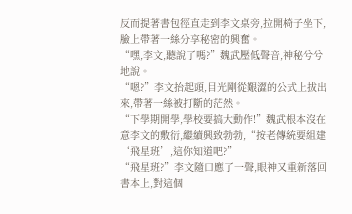反而提著書包徑直走到李文桌旁,拉開椅子坐下,臉上帶著一絲分享秘密的興奮。
“嘿,李文,聽說了嗎?”魏武壓低聲音,神秘兮兮地說。
“嗯?”李文抬起頭,目光剛從艱澀的公式上拔出來,帶著一絲被打斷的茫然。
“下學期開學,學校要搞大動作!”魏武根本沒在意李文的敷衍,繼續興致勃勃,“按老傳統要組建‘飛星班’,這你知道吧?”
“飛星班?”李文隨口應了一聲,眼神又重新落回書本上,對這個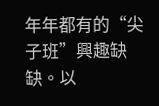年年都有的“尖子班”興趣缺缺。以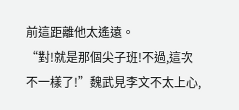前這距離他太遙遠。
“對!就是那個尖子班!不過,這次不一樣了!”魏武見李文不太上心,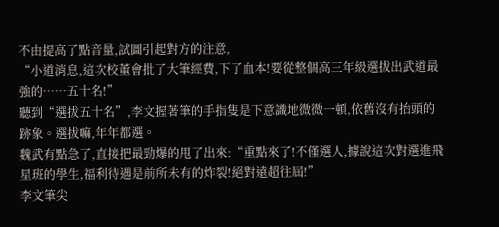不由提高了點音量,試圖引起對方的注意,
“小道消息,這次校董會批了大筆經費,下了血本!要從整個高三年級選拔出武道最強的……五十名!”
聽到“選拔五十名”,李文握著筆的手指隻是下意識地微微一頓,依舊沒有抬頭的跡象。選拔嘛,年年都選。
魏武有點急了,直接把最勁爆的甩了出來:“重點來了!不僅選人,據說這次對選進飛星班的學生,福利待遇是前所未有的炸裂!絕對遠超往屆!”
李文筆尖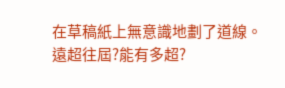在草稿紙上無意識地劃了道線。遠超往屆?能有多超?